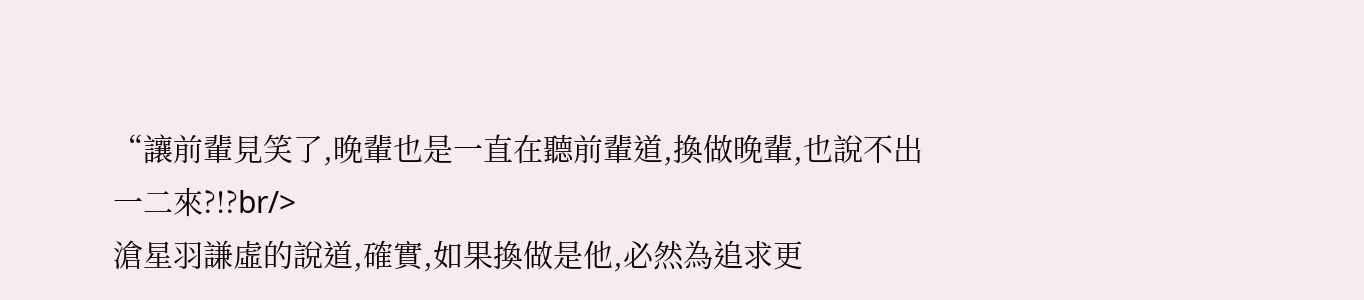“讓前輩見笑了,晚輩也是一直在聽前輩道,換做晚輩,也說不出一二來?!?br/>
滄星羽謙虛的說道,確實,如果換做是他,必然為追求更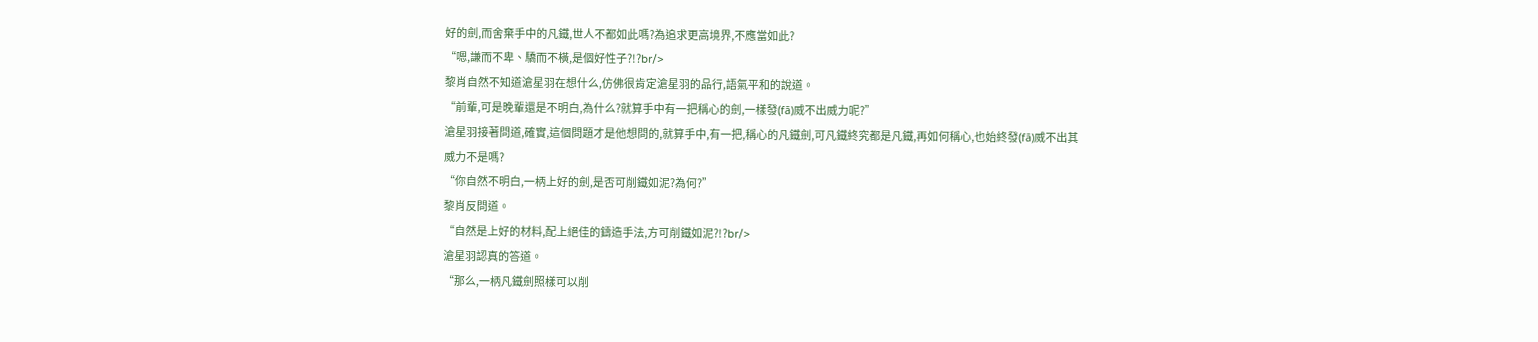好的劍,而舍棄手中的凡鐵,世人不都如此嗎?為追求更高境界,不應當如此?
“嗯,謙而不卑、驕而不橫,是個好性子?!?br/>
黎肖自然不知道滄星羽在想什么,仿佛很肯定滄星羽的品行,語氣平和的說道。
“前輩,可是晚輩還是不明白,為什么?就算手中有一把稱心的劍,一樣發(fā)威不出威力呢?”
滄星羽接著問道,確實,這個問題才是他想問的,就算手中,有一把,稱心的凡鐵劍,可凡鐵終究都是凡鐵,再如何稱心,也始終發(fā)威不出其威力不是嗎?
“你自然不明白,一柄上好的劍,是否可削鐵如泥?為何?”
黎肖反問道。
“自然是上好的材料,配上絕佳的鑄造手法,方可削鐵如泥?!?br/>
滄星羽認真的答道。
“那么,一柄凡鐵劍照樣可以削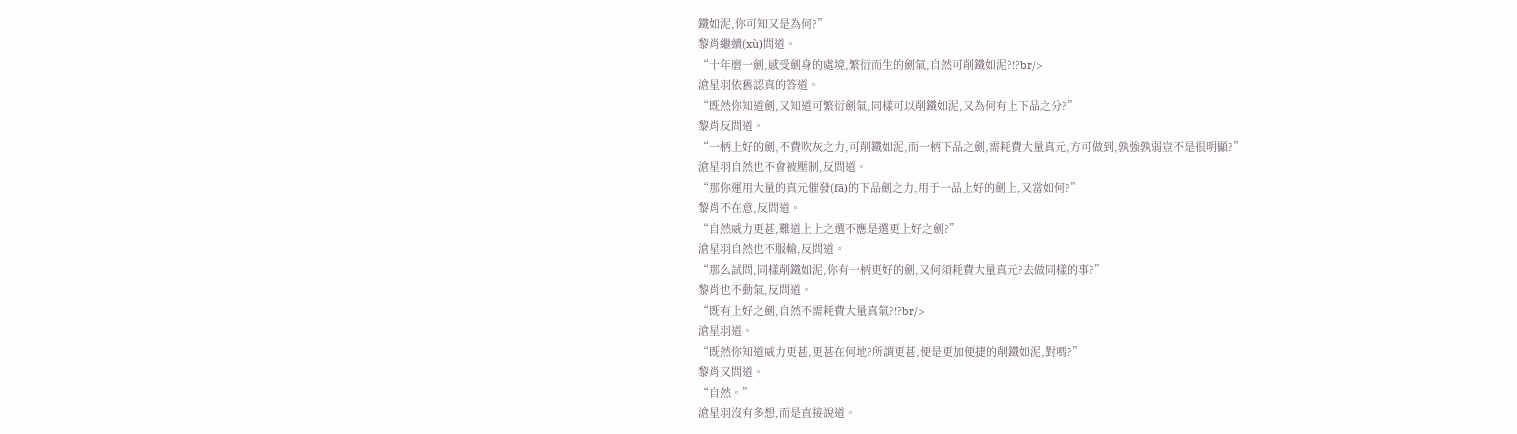鐵如泥,你可知又是為何?”
黎肖繼續(xù)問道。
“十年磨一劍,感受劍身的處境,繁衍而生的劍氣,自然可削鐵如泥?!?br/>
滄星羽依舊認真的答道。
“既然你知道劍,又知道可繁衍劍氣,同樣可以削鐵如泥,又為何有上下品之分?”
黎肖反問道。
“一柄上好的劍,不費吹灰之力,可削鐵如泥,而一柄下品之劍,需耗費大量真元,方可做到,孰強孰弱豈不是很明顯?”
滄星羽自然也不會被壓制,反問道。
“那你運用大量的真元催發(fā)的下品劍之力,用于一品上好的劍上,又當如何?”
黎肖不在意,反問道。
“自然威力更甚,難道上上之選不應是選更上好之劍?”
滄星羽自然也不服輸,反問道。
“那么試問,同樣削鐵如泥,你有一柄更好的劍,又何須耗費大量真元?去做同樣的事?”
黎肖也不動氣,反問道。
“既有上好之劍,自然不需耗費大量真氣?!?br/>
滄星羽道。
“既然你知道威力更甚,更甚在何地?所謂更甚,便是更加便捷的削鐵如泥,對嗎?”
黎肖又問道。
“自然。”
滄星羽沒有多想,而是直接說道。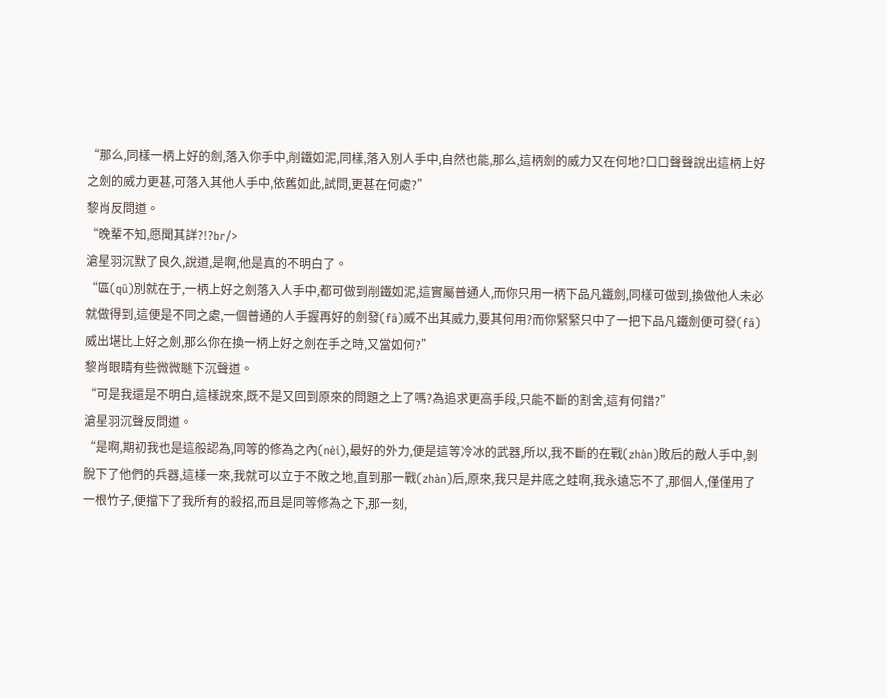“那么,同樣一柄上好的劍,落入你手中,削鐵如泥,同樣,落入別人手中,自然也能,那么,這柄劍的威力又在何地?口口聲聲說出這柄上好之劍的威力更甚,可落入其他人手中,依舊如此,試問,更甚在何處?”
黎肖反問道。
“晚輩不知,愿聞其詳?!?br/>
滄星羽沉默了良久,說道,是啊,他是真的不明白了。
“區(qū)別就在于,一柄上好之劍落入人手中,都可做到削鐵如泥,這實屬普通人,而你只用一柄下品凡鐵劍,同樣可做到,換做他人未必就做得到,這便是不同之處,一個普通的人手握再好的劍發(fā)威不出其威力,要其何用?而你緊緊只中了一把下品凡鐵劍便可發(fā)威出堪比上好之劍,那么你在換一柄上好之劍在手之時,又當如何?”
黎肖眼睛有些微微瞇下沉聲道。
“可是我還是不明白,這樣說來,既不是又回到原來的問題之上了嗎?為追求更高手段,只能不斷的割舍,這有何錯?”
滄星羽沉聲反問道。
“是啊,期初我也是這般認為,同等的修為之內(nèi),最好的外力,便是這等冷冰的武器,所以,我不斷的在戰(zhàn)敗后的敵人手中,剝脫下了他們的兵器,這樣一來,我就可以立于不敗之地,直到那一戰(zhàn)后,原來,我只是井底之蛙啊,我永遠忘不了,那個人,僅僅用了一根竹子,便擋下了我所有的殺招,而且是同等修為之下,那一刻,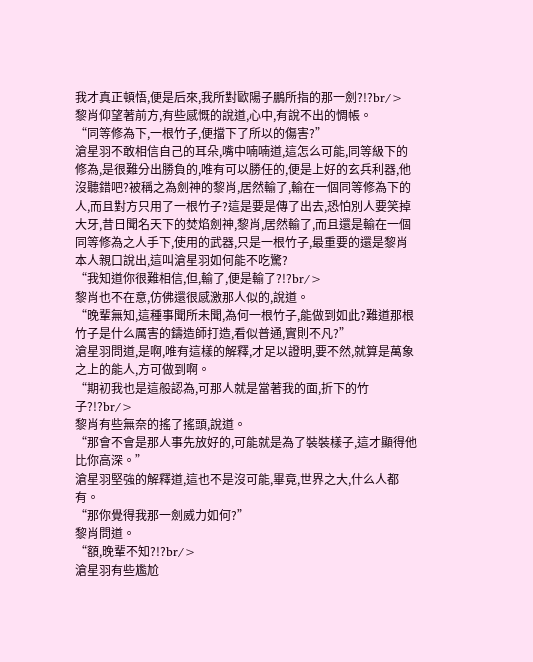我才真正頓悟,便是后來,我所對歐陽子鵬所指的那一劍?!?br/>
黎肖仰望著前方,有些感慨的說道,心中,有說不出的惆帳。
“同等修為下,一根竹子,便擋下了所以的傷害?”
滄星羽不敢相信自己的耳朵,嘴中喃喃道,這怎么可能,同等級下的修為,是很難分出勝負的,唯有可以勝任的,便是上好的玄兵利器,他沒聽錯吧?被稱之為劍神的黎肖,居然輸了,輸在一個同等修為下的人,而且對方只用了一根竹子?這是要是傳了出去,恐怕別人要笑掉大牙,昔日聞名天下的焚焰劍神,黎肖,居然輸了,而且還是輸在一個同等修為之人手下,使用的武器,只是一根竹子,最重要的還是黎肖本人親口說出,這叫滄星羽如何能不吃驚?
“我知道你很難相信,但,輸了,便是輸了?!?br/>
黎肖也不在意,仿佛還很感激那人似的,說道。
“晚輩無知,這種事聞所未聞,為何一根竹子,能做到如此?難道那根竹子是什么厲害的鑄造師打造,看似普通,實則不凡?”
滄星羽問道,是啊,唯有這樣的解釋,才足以證明,要不然,就算是萬象之上的能人,方可做到啊。
“期初我也是這般認為,可那人就是當著我的面,折下的竹子?!?br/>
黎肖有些無奈的搖了搖頭,說道。
“那會不會是那人事先放好的,可能就是為了裝裝樣子,這才顯得他比你高深。”
滄星羽堅強的解釋道,這也不是沒可能,畢竟,世界之大,什么人都有。
“那你覺得我那一劍威力如何?”
黎肖問道。
“額,晚輩不知?!?br/>
滄星羽有些尷尬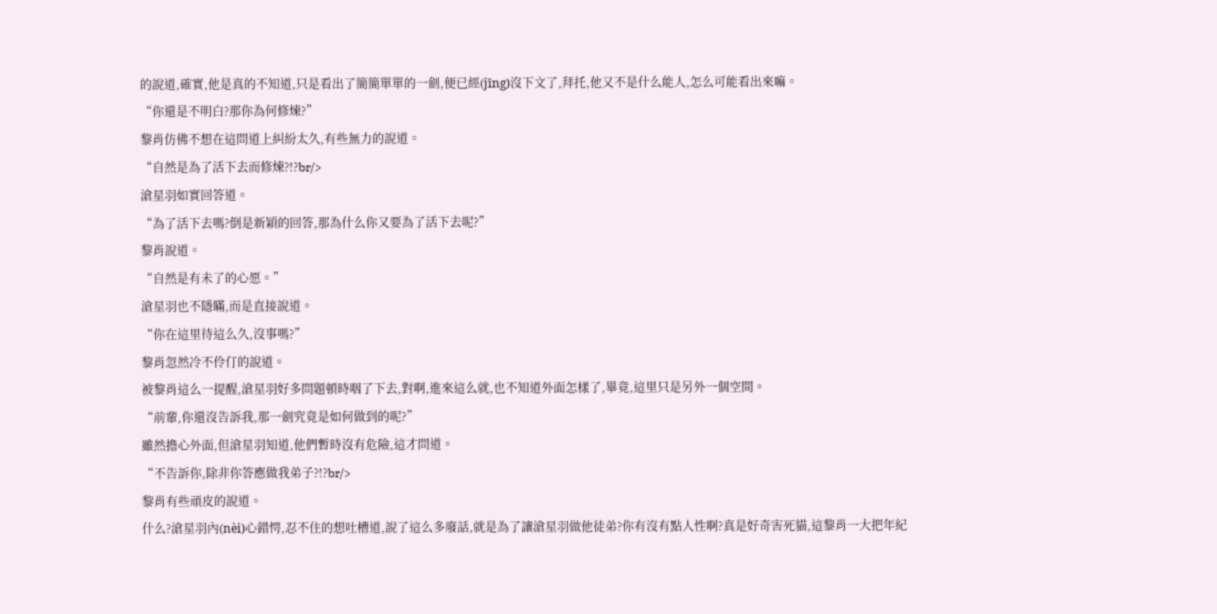的說道,確實,他是真的不知道,只是看出了簡簡單單的一劍,便已經(jīng)沒下文了,拜托,他又不是什么能人,怎么可能看出來嘛。
“你還是不明白?那你為何修煉?”
黎肖仿佛不想在這問道上糾紛太久,有些無力的說道。
“自然是為了活下去而修煉?!?br/>
滄星羽如實回答道。
“為了活下去嗎?倒是新穎的回答,那為什么你又要為了活下去呢?”
黎肖說道。
“自然是有未了的心愿。”
滄星羽也不隱瞞,而是直接說道。
“你在這里待這么久,沒事嗎?”
黎肖忽然冷不伶仃的說道。
被黎肖這么一提醒,滄星羽好多問題頓時咽了下去,對啊,進來這么就,也不知道外面怎樣了,畢竟,這里只是另外一個空間。
“前輩,你還沒告訴我,那一劍究竟是如何做到的呢?”
雖然擔心外面,但滄星羽知道,他們暫時沒有危險,這才問道。
“不告訴你,除非你答應做我弟子?!?br/>
黎肖有些頑皮的說道。
什么?滄星羽內(nèi)心錯愕,忍不住的想吐槽道,說了這么多廢話,就是為了讓滄星羽做他徒弟?你有沒有點人性啊?真是好奇害死貓,這黎肖一大把年紀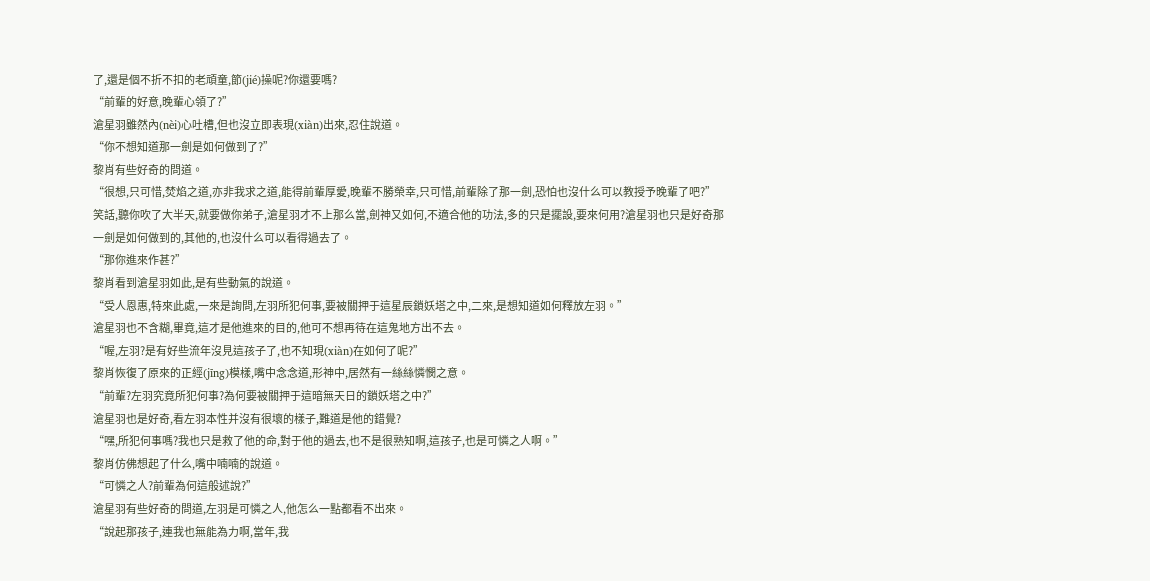了,還是個不折不扣的老頑童,節(jié)操呢?你還要嗎?
“前輩的好意,晚輩心領了?”
滄星羽雖然內(nèi)心吐槽,但也沒立即表現(xiàn)出來,忍住說道。
“你不想知道那一劍是如何做到了?”
黎肖有些好奇的問道。
“很想,只可惜,焚焰之道,亦非我求之道,能得前輩厚愛,晚輩不勝榮幸,只可惜,前輩除了那一劍,恐怕也沒什么可以教授予晚輩了吧?”
笑話,聽你吹了大半天,就要做你弟子,滄星羽才不上那么當,劍神又如何,不適合他的功法,多的只是擺設,要來何用?滄星羽也只是好奇那一劍是如何做到的,其他的,也沒什么可以看得過去了。
“那你進來作甚?”
黎肖看到滄星羽如此,是有些動氣的說道。
“受人恩惠,特來此處,一來是詢問,左羽所犯何事,要被關押于這星辰鎖妖塔之中,二來,是想知道如何釋放左羽。”
滄星羽也不含糊,畢竟,這才是他進來的目的,他可不想再待在這鬼地方出不去。
“喔,左羽?是有好些流年沒見這孩子了,也不知現(xiàn)在如何了呢?”
黎肖恢復了原來的正經(jīng)模樣,嘴中念念道,形神中,居然有一絲絲憐憫之意。
“前輩?左羽究竟所犯何事?為何要被關押于這暗無天日的鎖妖塔之中?”
滄星羽也是好奇,看左羽本性并沒有很壞的樣子,難道是他的錯覺?
“嘿,所犯何事嗎?我也只是救了他的命,對于他的過去,也不是很熟知啊,這孩子,也是可憐之人啊。”
黎肖仿佛想起了什么,嘴中喃喃的說道。
“可憐之人?前輩為何這般述說?”
滄星羽有些好奇的問道,左羽是可憐之人,他怎么一點都看不出來。
“說起那孩子,連我也無能為力啊,當年,我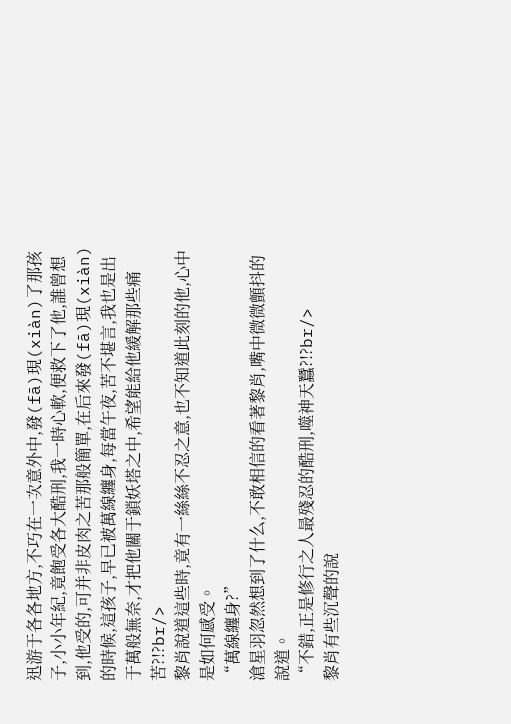迅游于各各地方,不巧在一次意外中,發(fā)現(xiàn)了那孩子,小小年紀,竟飽受各大酷刑,我一時心軟,便救下了他,誰曾想到,他受的,可并非皮肉之苦那般簡單,在后來發(fā)現(xiàn)的時候,這孩子,早已被萬線纏身,每當午夜,苦不堪言,我也是出于萬般無奈,才把他關于鎖妖塔之中,希望能給他緩解那些痛苦?!?br/>
黎肖說道這些時,竟有一絲絲不忍之意,也不知道此刻的他,心中是如何感受。
“萬線纏身?”
滄星羽忽然想到了什么,不敢相信的看著黎肖,嘴中微微顫抖的說道。
“不錯,正是修行之人最殘忍的酷刑,噬神天蠶?!?br/>
黎肖有些沉聲的說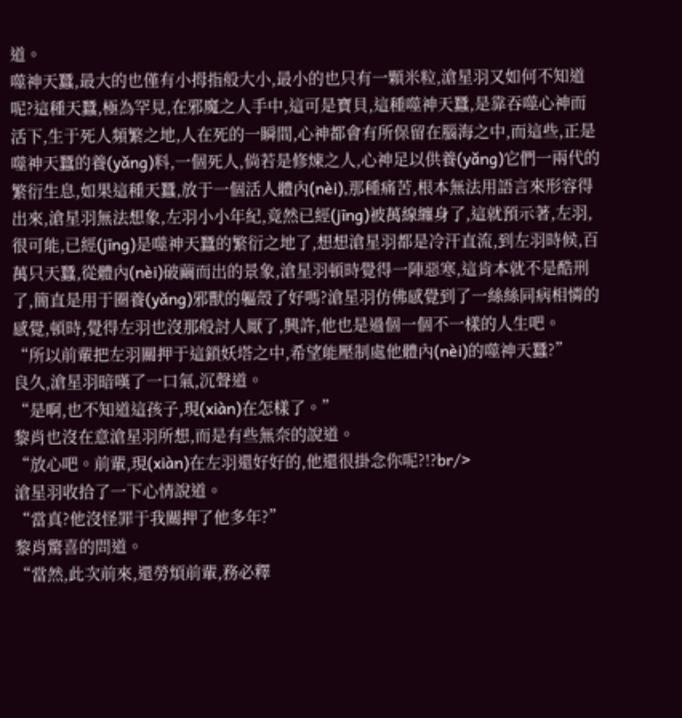道。
噬神天蠶,最大的也僅有小拇指般大小,最小的也只有一顆米粒,滄星羽又如何不知道呢?這種天蠶,極為罕見,在邪魔之人手中,這可是寶貝,這種噬神天蠶,是靠吞噬心神而活下,生于死人頻繁之地,人在死的一瞬間,心神都會有所保留在腦海之中,而這些,正是噬神天蠶的養(yǎng)料,一個死人,倘若是修煉之人,心神足以供養(yǎng)它們一兩代的繁衍生息,如果這種天蠶,放于一個活人體內(nèi),那種痛苦,根本無法用語言來形容得出來,滄星羽無法想象,左羽小小年紀,竟然已經(jīng)被萬線纏身了,這就預示著,左羽,很可能,已經(jīng)是噬神天蠶的繁衍之地了,想想滄星羽都是冷汗直流,到左羽時候,百萬只天蠶,從體內(nèi)破繭而出的景象,滄星羽頓時覺得一陣惡寒,這肯本就不是酷刑了,簡直是用于圈養(yǎng)邪獸的軀殼了好嗎?滄星羽仿佛感覺到了一絲絲同病相憐的感覺,頓時,覺得左羽也沒那般討人厭了,興許,他也是過個一個不一樣的人生吧。
“所以前輩把左羽關押于這鎖妖塔之中,希望能壓制處他體內(nèi)的噬神天蠶?”
良久,滄星羽暗嘆了一口氣,沉聲道。
“是啊,也不知道這孩子,現(xiàn)在怎樣了。”
黎肖也沒在意滄星羽所想,而是有些無奈的說道。
“放心吧。前輩,現(xiàn)在左羽還好好的,他還很掛念你呢?!?br/>
滄星羽收拾了一下心情說道。
“當真?他沒怪罪于我關押了他多年?”
黎肖驚喜的問道。
“當然,此次前來,還勞煩前輩,務必釋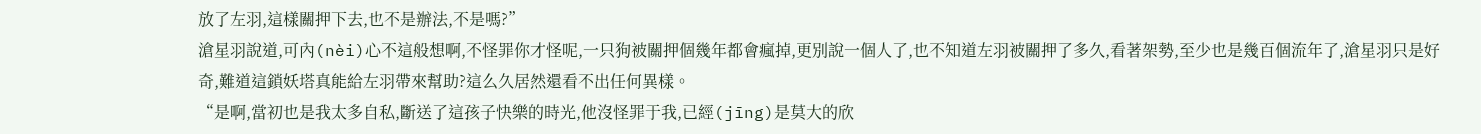放了左羽,這樣關押下去,也不是辦法,不是嗎?”
滄星羽說道,可內(nèi)心不這般想啊,不怪罪你才怪呢,一只狗被關押個幾年都會瘋掉,更別說一個人了,也不知道左羽被關押了多久,看著架勢,至少也是幾百個流年了,滄星羽只是好奇,難道這鎖妖塔真能給左羽帶來幫助?這么久居然還看不出任何異樣。
“是啊,當初也是我太多自私,斷送了這孩子快樂的時光,他沒怪罪于我,已經(jīng)是莫大的欣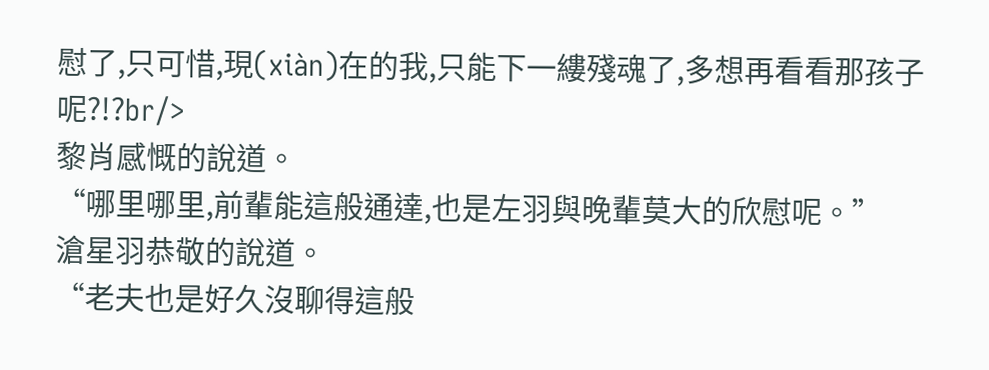慰了,只可惜,現(xiàn)在的我,只能下一縷殘魂了,多想再看看那孩子呢?!?br/>
黎肖感慨的說道。
“哪里哪里,前輩能這般通達,也是左羽與晚輩莫大的欣慰呢。”
滄星羽恭敬的說道。
“老夫也是好久沒聊得這般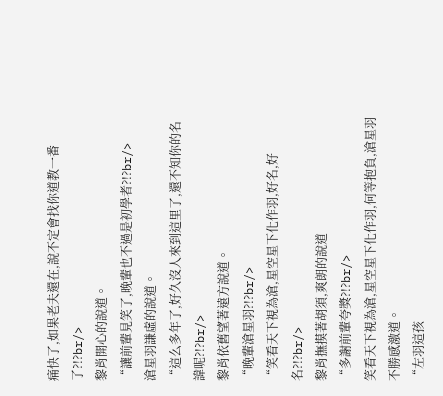痛快了,如果老夫還在,說不定會找你道教一番了?!?br/>
黎肖開心的說道。
“讓前輩見笑了,晚輩也不過是初學者?!?br/>
滄星羽謙虛的說道。
“這么多年了,好久沒人來到這里了,還不知你的名諱呢?!?br/>
黎肖依舊望著遠方說道。
“晚輩滄星羽?!?br/>
“笑看天下視為滄,星空星下化作羽,好名,好名?!?br/>
黎肖撫摸著胡須,爽朗的說道
“多謝前輩夸獎?!?br/>
笑看天下視為滄,星空星下化作羽,何等抱負,滄星羽不勝感激道。
“左羽這孩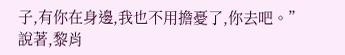子,有你在身邊,我也不用擔憂了,你去吧。”
說著,黎肖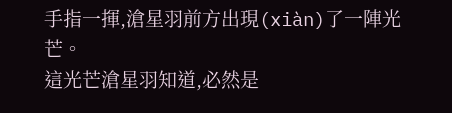手指一揮,滄星羽前方出現(xiàn)了一陣光芒。
這光芒滄星羽知道,必然是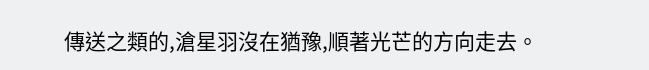傳送之類的,滄星羽沒在猶豫,順著光芒的方向走去。